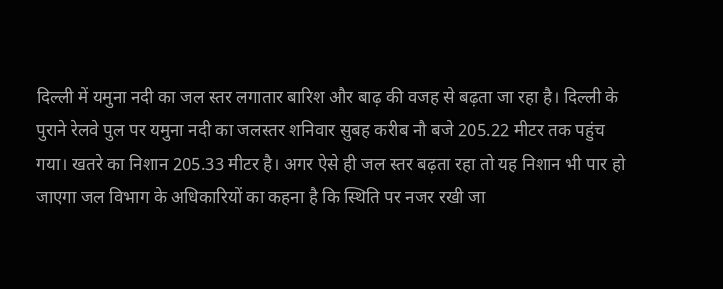दिल्ली में यमुना नदी का जल स्तर लगातार बारिश और बाढ़ की वजह से बढ़ता जा रहा है। दिल्ली के पुराने रेलवे पुल पर यमुना नदी का जलस्तर शनिवार सुबह करीब नौ बजे 205.22 मीटर तक पहुंच गया। खतरे का निशान 205.33 मीटर है। अगर ऐसे ही जल स्तर बढ़ता रहा तो यह निशान भी पार हो जाएगा जल विभाग के अधिकारियों का कहना है कि स्थिति पर नजर रखी जा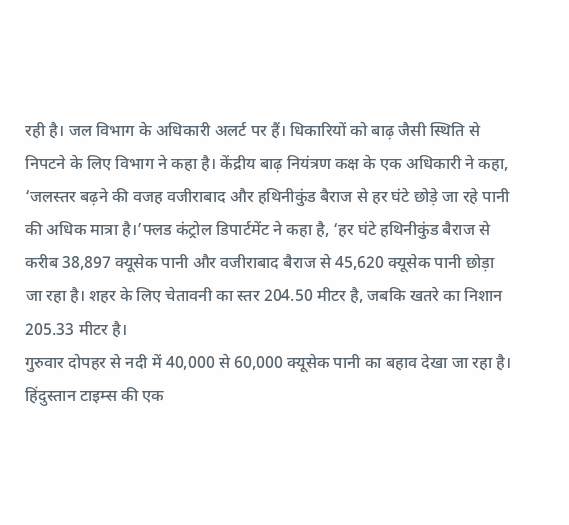रही है। जल विभाग के अधिकारी अलर्ट पर हैं। धिकारियों को बाढ़ जैसी स्थिति से निपटने के लिए विभाग ने कहा है। केंद्रीय बाढ़ नियंत्रण कक्ष के एक अधिकारी ने कहा, ‘जलस्तर बढ़ने की वजह वजीराबाद और हथिनीकुंड बैराज से हर घंटे छोड़े जा रहे पानी की अधिक मात्रा है।’फ्लड कंट्रोल डिपार्टमेंट ने कहा है, ‘हर घंटे हथिनीकुंड बैराज से करीब 38,897 क्यूसेक पानी और वजीराबाद बैराज से 45,620 क्यूसेक पानी छोड़ा जा रहा है। शहर के लिए चेतावनी का स्तर 204.50 मीटर है, जबकि खतरे का निशान 205.33 मीटर है।
गुरुवार दोपहर से नदी में 40,000 से 60,000 क्यूसेक पानी का बहाव देखा जा रहा है। हिंदुस्तान टाइम्स की एक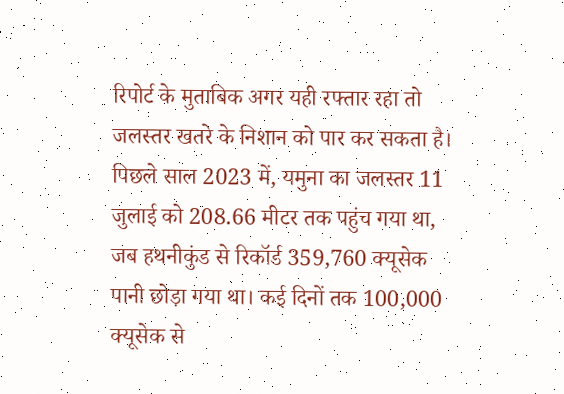रिपोर्ट के मुताबिक अगर यही रफ्तार रहा तो जलस्तर खतरे के निशान को पार कर सकता है। पिछले साल 2023 में, यमुना का जलस्तर 11 जुलाई को 208.66 मीटर तक पहुंच गया था, जब हथनीकुंड से रिकॉर्ड 359,760 क्यूसेक पानी छोड़ा गया था। कई दिनों तक 100,000 क्यूसेक से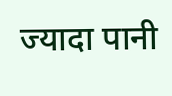ज्यादा पानी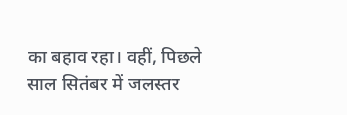का बहाव रहा। वहीं, पिछले साल सितंबर में जलस्तर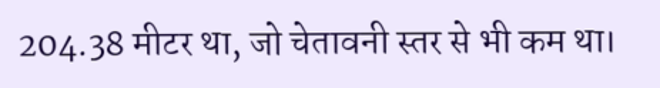204.38 मीटर था, जो चेतावनी स्तर से भी कम था।